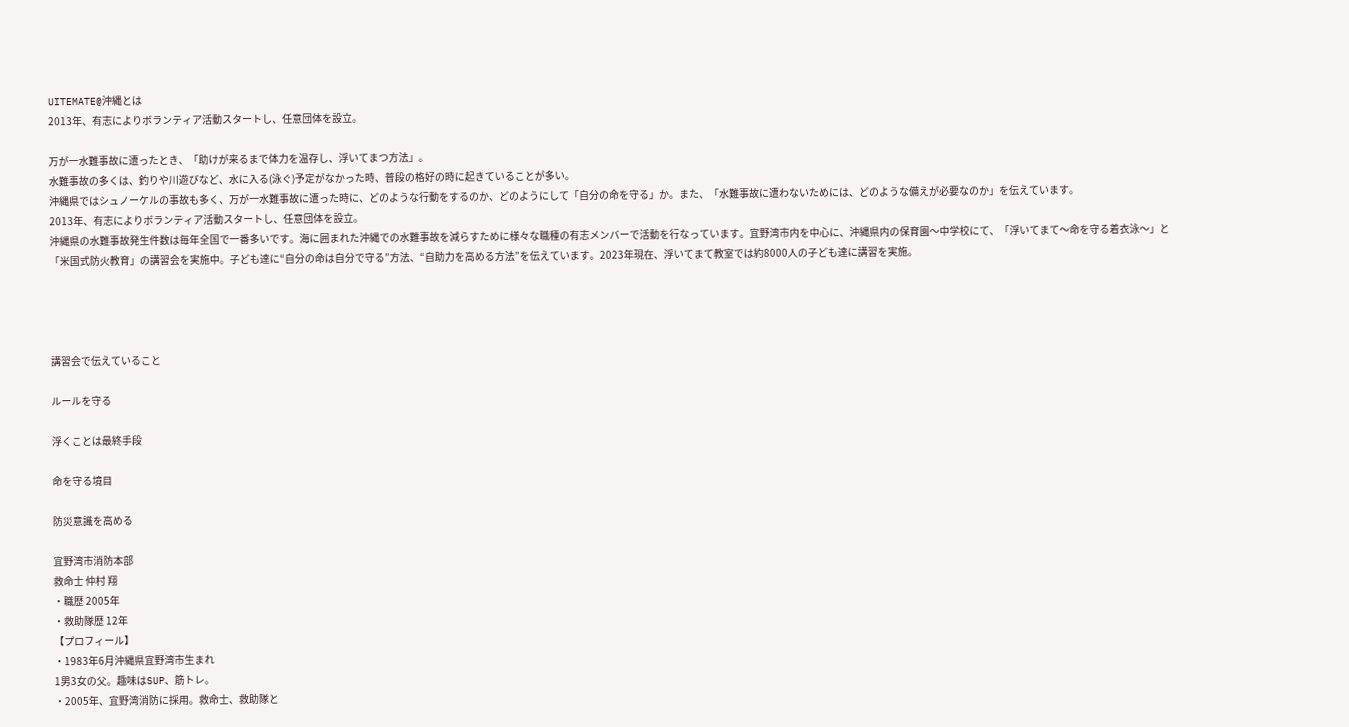UITEMATE@沖縄とは
2013年、有志によりボランティア活動スタートし、任意団体を設立。

万が一水難事故に遭ったとき、「助けが来るまで体力を温存し、浮いてまつ方法」。
水難事故の多くは、釣りや川遊びなど、水に入る(泳ぐ)予定がなかった時、普段の格好の時に起きていることが多い。
沖縄県ではシュノーケルの事故も多く、万が一水難事故に遭った時に、どのような行動をするのか、どのようにして「自分の命を守る」か。また、「水難事故に遭わないためには、どのような備えが必要なのか」を伝えています。
2013年、有志によりボランティア活動スタートし、任意団体を設立。
沖縄県の水難事故発生件数は毎年全国で一番多いです。海に囲まれた沖縄での水難事故を減らすために様々な職種の有志メンバーで活動を行なっています。宜野湾市内を中心に、沖縄県内の保育園〜中学校にて、「浮いてまて〜命を守る着衣泳〜」と「米国式防火教育」の講習会を実施中。子ども達に“自分の命は自分で守る”方法、“自助力を高める方法”を伝えています。2023年現在、浮いてまて教室では約8000人の子ども達に講習を実施。




講習会で伝えていること

ルールを守る

浮くことは最終手段

命を守る境目

防災意識を高める

宜野湾市消防本部
救命士 仲村 翔
・職歴 2005年
・救助隊歴 12年
【プロフィール】
・1983年6月沖縄県宜野湾市生まれ
1男3女の父。趣味はSUP、筋トレ。
・2005年、宜野湾消防に採用。救命士、救助隊と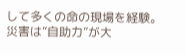して多くの命の現場を経験。
災害は”自助力”が大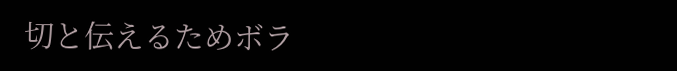切と伝えるためボラ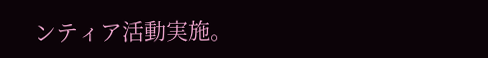ンティア活動実施。